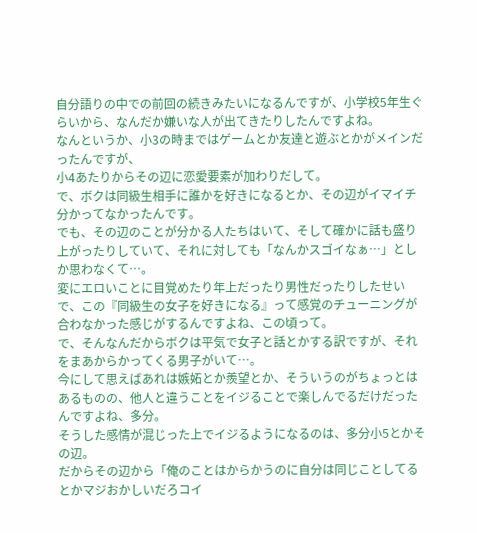自分語りの中での前回の続きみたいになるんですが、小学校5年生ぐらいから、なんだか嫌いな人が出てきたりしたんですよね。
なんというか、小3の時まではゲームとか友達と遊ぶとかがメインだったんですが、
小4あたりからその辺に恋愛要素が加わりだして。
で、ボクは同級生相手に誰かを好きになるとか、その辺がイマイチ分かってなかったんです。
でも、その辺のことが分かる人たちはいて、そして確かに話も盛り上がったりしていて、それに対しても「なんかスゴイなぁ…」としか思わなくて…。
変にエロいことに目覚めたり年上だったり男性だったりしたせいで、この『同級生の女子を好きになる』って感覚のチューニングが合わなかった感じがするんですよね、この頃って。
で、そんなんだからボクは平気で女子と話とかする訳ですが、それをまあからかってくる男子がいて…。
今にして思えばあれは嫉妬とか羨望とか、そういうのがちょっとはあるものの、他人と違うことをイジることで楽しんでるだけだったんですよね、多分。
そうした感情が混じった上でイジるようになるのは、多分小5とかその辺。
だからその辺から「俺のことはからかうのに自分は同じことしてるとかマジおかしいだろコイ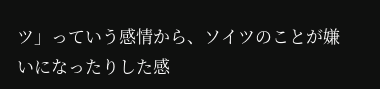ツ」っていう感情から、ソイツのことが嫌いになったりした感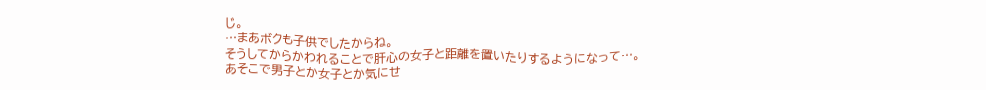じ。
…まあボクも子供でしたからね。
そうしてからかわれることで肝心の女子と距離を置いたりするようになって…。
あそこで男子とか女子とか気にせ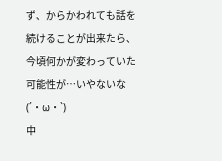ず、からかわれても話を続けることが出来たら、今頃何かが変わっていた可能性が…いやないな(´・ω・`)
中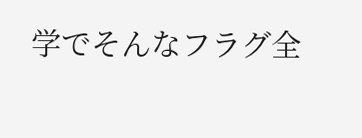学でそんなフラグ全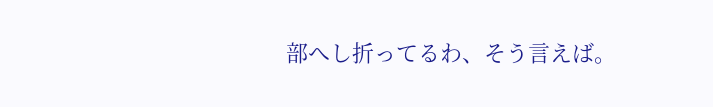部へし折ってるわ、そう言えば。